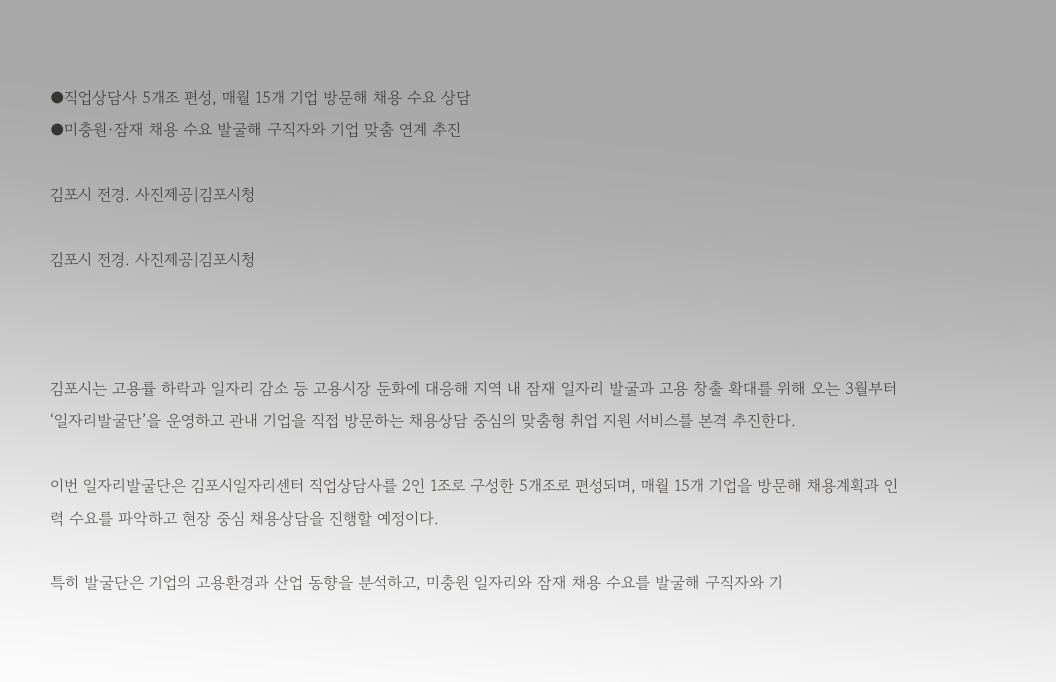●직업상담사 5개조 편성, 매월 15개 기업 방문해 채용 수요 상담
●미충원·잠재 채용 수요 발굴해 구직자와 기업 맞춤 연계 추진

김포시 전경. 사진제공|김포시청

김포시 전경. 사진제공|김포시청



김포시는 고용률 하락과 일자리 감소 등 고용시장 둔화에 대응해 지역 내 잠재 일자리 발굴과 고용 창출 확대를 위해 오는 3월부터 ‘일자리발굴단’을 운영하고 관내 기업을 직접 방문하는 채용상담 중심의 맞춤형 취업 지원 서비스를 본격 추진한다.

이번 일자리발굴단은 김포시일자리센터 직업상담사를 2인 1조로 구성한 5개조로 편성되며, 매월 15개 기업을 방문해 채용계획과 인력 수요를 파악하고 현장 중심 채용상담을 진행할 예정이다.

특히 발굴단은 기업의 고용환경과 산업 동향을 분석하고, 미충원 일자리와 잠재 채용 수요를 발굴해 구직자와 기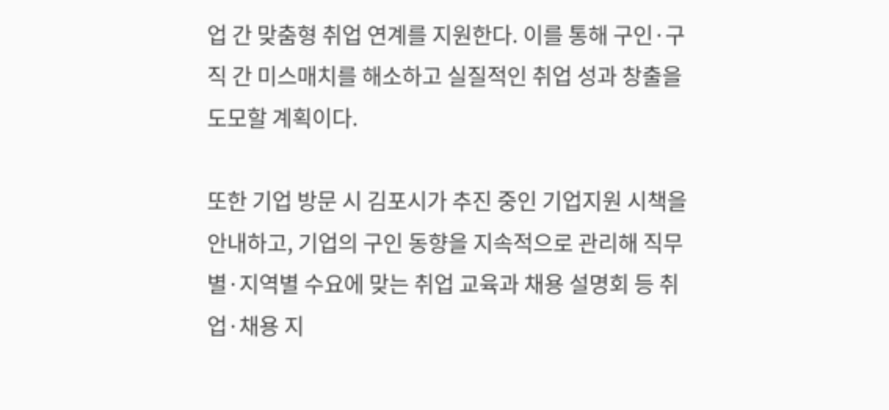업 간 맞춤형 취업 연계를 지원한다. 이를 통해 구인·구직 간 미스매치를 해소하고 실질적인 취업 성과 창출을 도모할 계획이다.

또한 기업 방문 시 김포시가 추진 중인 기업지원 시책을 안내하고, 기업의 구인 동향을 지속적으로 관리해 직무별·지역별 수요에 맞는 취업 교육과 채용 설명회 등 취업·채용 지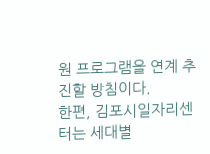원 프로그램을 연계 추진할 방침이다.
한편, 김포시일자리센터는 세대별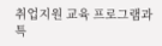취업지원 교육 프로그램과 특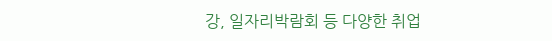강, 일자리박람회 등 다양한 취업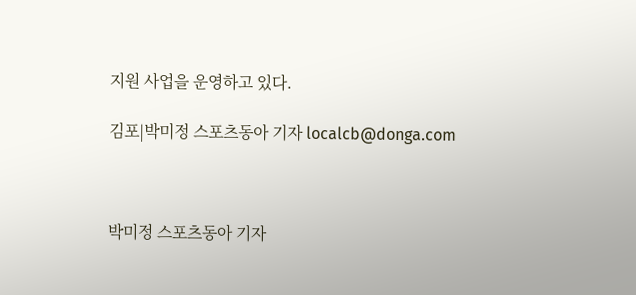지원 사업을 운영하고 있다.

김포|박미정 스포츠동아 기자 localcb@donga.com



박미정 스포츠동아 기자